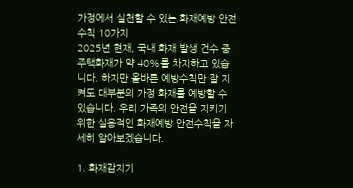가정에서 실천할 수 있는 화재예방 안전수칙 10가지
2025년 현재, 국내 화재 발생 건수 중 주택화재가 약 40%를 차지하고 있습니다. 하지만 올바른 예방수칙만 잘 지켜도 대부분의 가정 화재를 예방할 수 있습니다. 우리 가족의 안전을 지키기 위한 실용적인 화재예방 안전수칙을 자세히 알아보겠습니다.

1. 화재감지기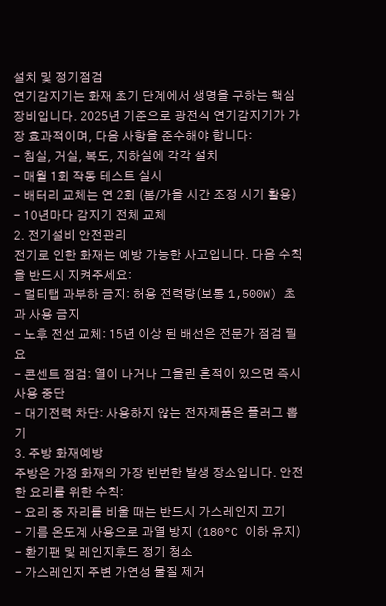설치 및 정기점검
연기감지기는 화재 초기 단계에서 생명을 구하는 핵심 장비입니다. 2025년 기준으로 광전식 연기감지기가 가장 효과적이며, 다음 사항을 준수해야 합니다:
- 침실, 거실, 복도, 지하실에 각각 설치
- 매월 1회 작동 테스트 실시
- 배터리 교체는 연 2회 (봄/가을 시간 조정 시기 활용)
- 10년마다 감지기 전체 교체
2. 전기설비 안전관리
전기로 인한 화재는 예방 가능한 사고입니다. 다음 수칙을 반드시 지켜주세요:
- 멀티탭 과부하 금지: 허용 전력량(보통 1,500W) 초과 사용 금지
- 노후 전선 교체: 15년 이상 된 배선은 전문가 점검 필요
- 콘센트 점검: 열이 나거나 그을린 흔적이 있으면 즉시 사용 중단
- 대기전력 차단: 사용하지 않는 전자제품은 플러그 뽑기
3. 주방 화재예방
주방은 가정 화재의 가장 빈번한 발생 장소입니다. 안전한 요리를 위한 수칙:
- 요리 중 자리를 비울 때는 반드시 가스레인지 끄기
- 기름 온도계 사용으로 과열 방지 (180°C 이하 유지)
- 환기팬 및 레인지후드 정기 청소
- 가스레인지 주변 가연성 물질 제거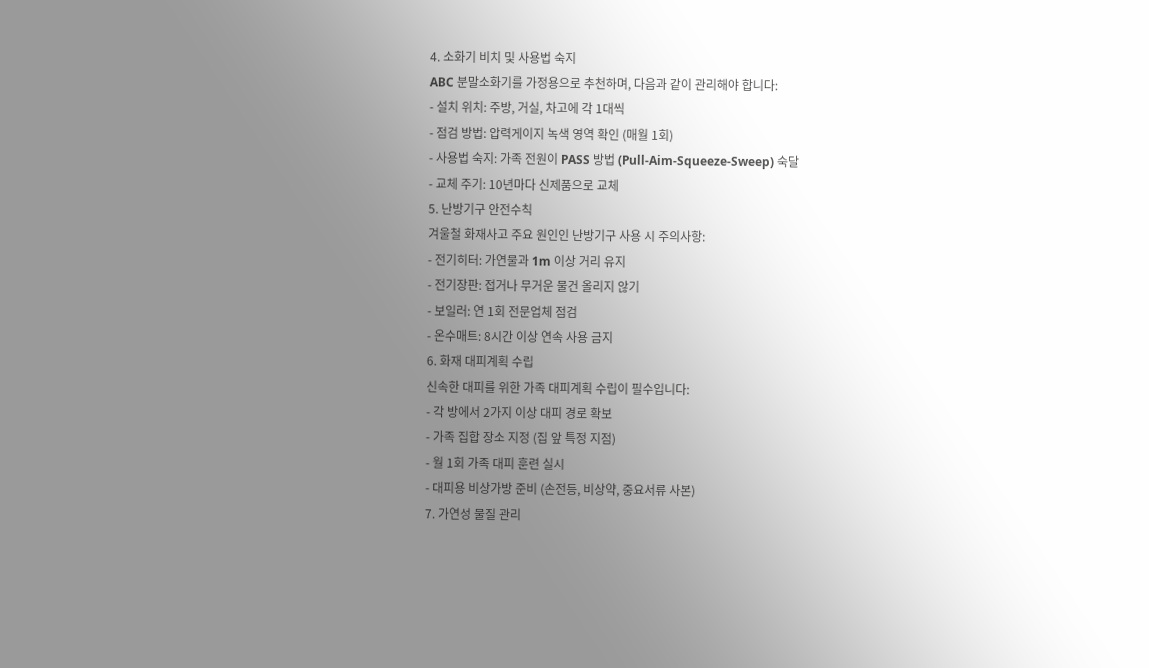4. 소화기 비치 및 사용법 숙지
ABC 분말소화기를 가정용으로 추천하며, 다음과 같이 관리해야 합니다:
- 설치 위치: 주방, 거실, 차고에 각 1대씩
- 점검 방법: 압력게이지 녹색 영역 확인 (매월 1회)
- 사용법 숙지: 가족 전원이 PASS 방법 (Pull-Aim-Squeeze-Sweep) 숙달
- 교체 주기: 10년마다 신제품으로 교체
5. 난방기구 안전수칙
겨울철 화재사고 주요 원인인 난방기구 사용 시 주의사항:
- 전기히터: 가연물과 1m 이상 거리 유지
- 전기장판: 접거나 무거운 물건 올리지 않기
- 보일러: 연 1회 전문업체 점검
- 온수매트: 8시간 이상 연속 사용 금지
6. 화재 대피계획 수립
신속한 대피를 위한 가족 대피계획 수립이 필수입니다:
- 각 방에서 2가지 이상 대피 경로 확보
- 가족 집합 장소 지정 (집 앞 특정 지점)
- 월 1회 가족 대피 훈련 실시
- 대피용 비상가방 준비 (손전등, 비상약, 중요서류 사본)
7. 가연성 물질 관리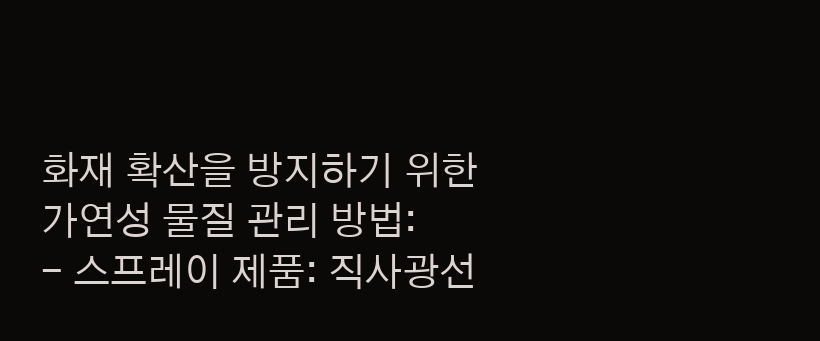화재 확산을 방지하기 위한 가연성 물질 관리 방법:
- 스프레이 제품: 직사광선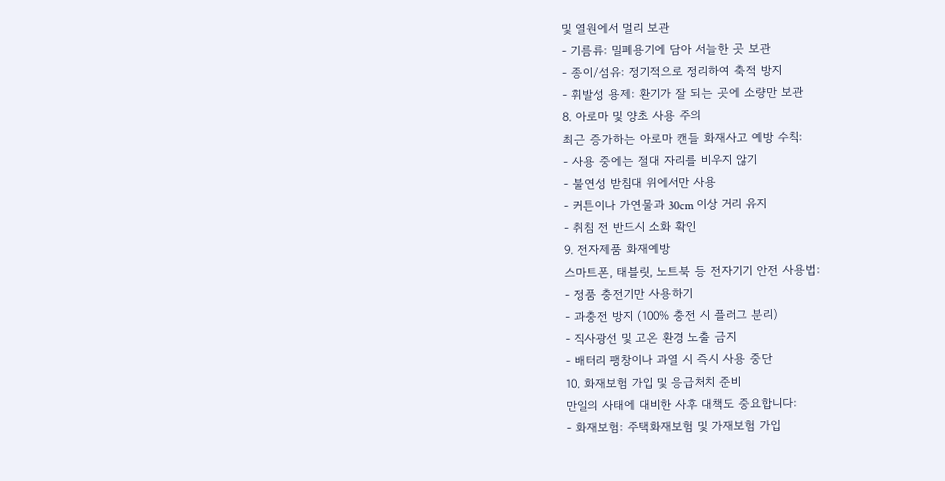및 열원에서 멀리 보관
- 기름류: 밀폐용기에 담아 서늘한 곳 보관
- 종이/섬유: 정기적으로 정리하여 축적 방지
- 휘발성 용제: 환기가 잘 되는 곳에 소량만 보관
8. 아로마 및 양초 사용 주의
최근 증가하는 아로마 캔들 화재사고 예방 수칙:
- 사용 중에는 절대 자리를 비우지 않기
- 불연성 받침대 위에서만 사용
- 커튼이나 가연물과 30cm 이상 거리 유지
- 취침 전 반드시 소화 확인
9. 전자제품 화재예방
스마트폰, 태블릿, 노트북 등 전자기기 안전 사용법:
- 정품 충전기만 사용하기
- 과충전 방지 (100% 충전 시 플러그 분리)
- 직사광선 및 고온 환경 노출 금지
- 배터리 팽창이나 과열 시 즉시 사용 중단
10. 화재보험 가입 및 응급처치 준비
만일의 사태에 대비한 사후 대책도 중요합니다:
- 화재보험: 주택화재보험 및 가재보험 가입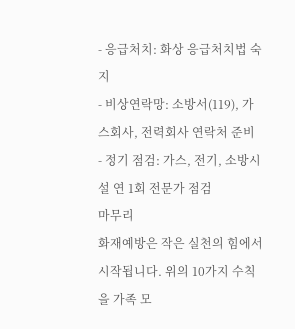- 응급처치: 화상 응급처치법 숙지
- 비상연락망: 소방서(119), 가스회사, 전력회사 연락처 준비
- 정기 점검: 가스, 전기, 소방시설 연 1회 전문가 점검
마무리
화재예방은 작은 실천의 힘에서 시작됩니다. 위의 10가지 수칙을 가족 모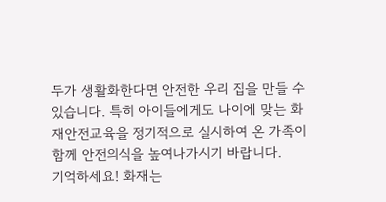두가 생활화한다면 안전한 우리 집을 만들 수 있습니다. 특히 아이들에게도 나이에 맞는 화재안전교육을 정기적으로 실시하여 온 가족이 함께 안전의식을 높여나가시기 바랍니다.
기억하세요! 화재는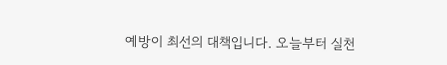예방이 최선의 대책입니다. 오늘부터 실천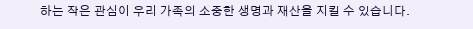하는 작은 관심이 우리 가족의 소중한 생명과 재산을 지킬 수 있습니다.